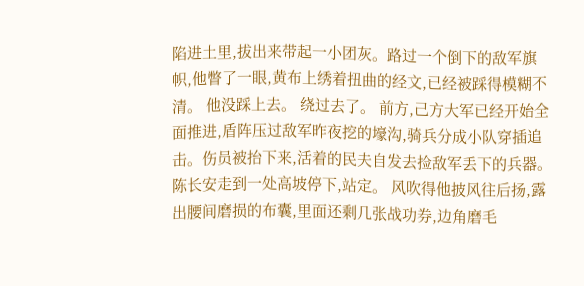陷进土里,拔出来带起一小团灰。路过一个倒下的敌军旗帜,他瞥了一眼,黄布上绣着扭曲的经文,已经被踩得模糊不清。 他没踩上去。 绕过去了。 前方,己方大军已经开始全面推进,盾阵压过敌军昨夜挖的壕沟,骑兵分成小队穿插追击。伤员被抬下来,活着的民夫自发去捡敌军丢下的兵器。 陈长安走到一处高坡停下,站定。 风吹得他披风往后扬,露出腰间磨损的布囊,里面还剩几张战功券,边角磨毛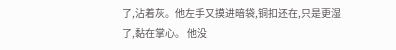了,沾着灰。他左手又摸进暗袋,铜扣还在,只是更湿了,黏在掌心。 他没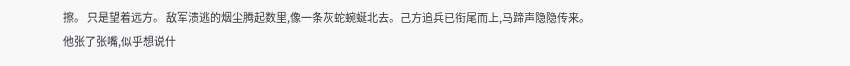擦。 只是望着远方。 敌军溃逃的烟尘腾起数里,像一条灰蛇蜿蜒北去。己方追兵已衔尾而上,马蹄声隐隐传来。 他张了张嘴,似乎想说什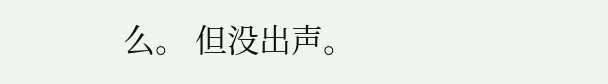么。 但没出声。